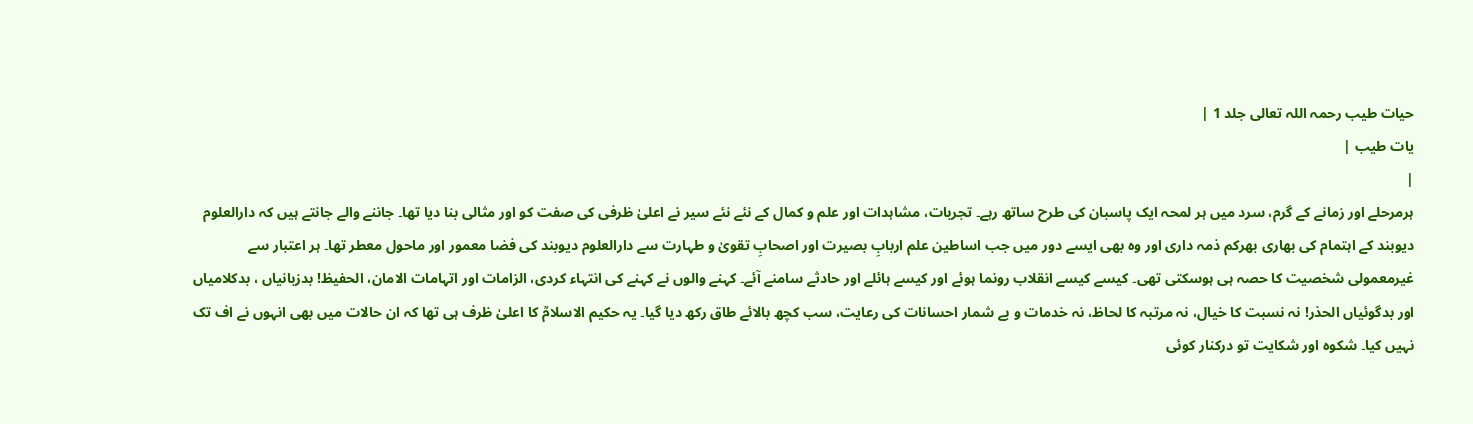حیات طیب رحمہ اللہ تعالی جلد 1 |
یات طیب |
|
ہرمرحلے اور زمانے کے گرم، سرد میں ہر لمحہ ایک پاسبان کی طرح ساتھ رہے۔ تجربات، مشاہدات اور علم و کمال کے نئے نئے سیر نے اعلیٰ ظرفی کی صفت کو اور مثالی بنا دیا تھا۔ جاننے والے جانتے ہیں کہ دارالعلوم دیوبند کے اہتمام کی بھاری بھرکم ذمہ داری اور وہ بھی ایسے دور میں جب اساطین علم اربابِ بصیرت اور اصحابِ تقویٰ و طہارت سے دارالعلوم دیوبند کی فضا معمور اور ماحول معطر تھا۔ ہر اعتبار سے غیرمعمولی شخصیت کا حصہ ہی ہوسکتی تھی۔ کیسے کیسے انقلاب رونما ہوئے اور کیسے ہائلے اور حادثے سامنے آئے۔ کہنے والوں نے کہنے کی انتہاء کردی، الزامات اور اتہامات الامان، الحفیظ! بدزبانیاں ، بدکلامیاں اور بدگوئیاں الحذر! نہ نسبت کا خیال، نہ مرتبہ کا لحاظ، نہ خدمات و بے شمار احسانات کی رعایت، سب کچھ بالائے طاق رکھ دیا گیا۔ یہ حکیم الاسلامؒ کا اعلیٰ ظرف ہی تھا کہ ان حالات میں بھی انہوں نے اف تک نہیں کیا۔ شکوہ اور شکایت تو درکنار کوئی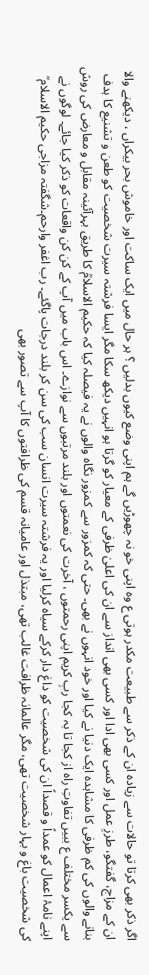اگر ذکر بھی کرتا تو حالات سے زیادہ ان کے ذکر سے طبیعت مکدر ہوتی ع وہ اپنی خو نہ چھوڑیں گے ہم اپنی وضع کیوں بدلیں ؟ ہر حال میں ایک ساکت اور خاموش بحر بیکراں ، دیکھنے والا ان کے مزاج، گفتگو، طرزِ عمل اور کسی بھی ادا اور کسی بھی انداز سے ان کی اعلیٰ ظرفی کے معیار کو گرتا ہو انہیں دیکھ سکا مگر ایسا فرشتہ سیرت شخصیت کو طعن و تشنیع کا ہدف بنانے والوں کی کم ظرفی کا مشاہدہ ایک دنیا نے کیا اور خود انہوں نے بھی۔ حتی کہ کمزور سے کمزور نگاہ والوں نے یہ فیصلہ کیا کہ حکیم الاسلامؒ کا طریق بہرآئینہ مقابل و معارض کی روش سے یکسر مختلف ع ببیں تفاوتِ راہ از کجا تا بہ کجا ربِ کریم اپنی رحمتوں ، آخرت کی نعمتوں اور بلند مرتبوں سے نوازے۔ اس باب میں آپ کے کن کن واقعات کو ذکر کیا جائے۔ لوگوں نے اپنے نامۂ اعمال کو عمداً و قصداً ان کی شخصیت کو داغ دار کرکے سیاہ کرلیا اور یہ فرشتہ سیرت انسان سب کی سن کر بلند درجات پاگئے۔ رب اغفر وارحم۔شگفتہ مزاجی حکیم الاسلام ؒ کی شخصیت باغ و بہار شخصیت تھی، مگر عالمانہ ظرافت غالب تھی، مبتذل اور عامیانہ قسم کی ظرافتوں کا آپ سے تصور بھی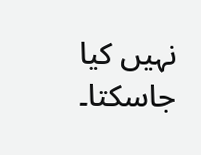نہیں کیا جاسکتا۔